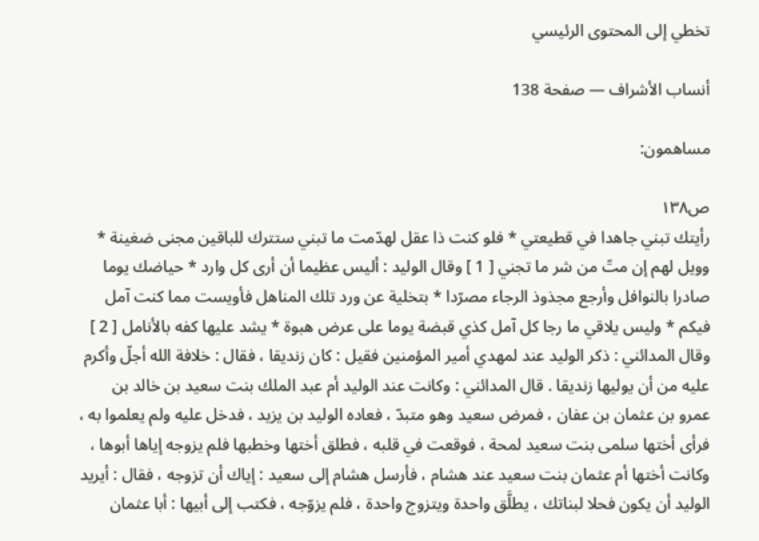تخطي إلى المحتوى الرئيسي

أنساب الأشراف — صفحة 138

مساهمون:

ص١٣٨
رأيتك تبني جاهدا في قطيعتي * فلو كنت ذا عقل لهدّمت ما تبني ستترك للباقين مجنى ضغينة * وويل لهم إن متّ من شر ما تجني [ 1 ] وقال الوليد : أليس عظيما أن أرى كل وارد * حياضك يوما صادرا بالنوافل وأرجع مجذوذ الرجاء مصرّدا * بتخلية عن ورد تلك المناهل فأويست مما كنت آمل فيكم * وليس يلاقي ما رجا كل آمل كذي قبضة يوما على عرض هبوة * يشد عليها كفه بالأنامل [ 2 ] وقال المدائني : ذكر الوليد عند لمهدي أمير المؤمنين فقيل : كان زنديقا ، فقال : خلافة الله أجلّ وأكرم عليه من أن يوليها زنديقا . قال المدائني : وكانت عند الوليد أم عبد الملك بنت سعيد بن خالد بن عمرو بن عثمان بن عفان ، فمرض سعيد وهو متبدّ ، فعاده الوليد بن يزيد ، فدخل عليه ولم يعلموا به ، فرأى أختها سلمى بنت سعيد لمحة ، فوقعت في قلبه ، فطلق أختها وخطبها فلم يزوجه إياها أبوها ، وكانت أختها أم عثمان بنت سعيد عند هشام ، فأرسل هشام إلى سعيد : إياك أن تزوجه ، فقال : أيريد الوليد أن يكون فحلا لبناتك ، يطلَّق واحدة ويتزوج واحدة ، فلم يزوّجه ، فكتب إلى أبيها : أبا عثمان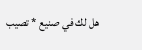هل لك في صنيع * تصيب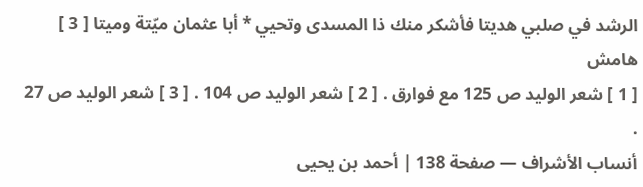الرشد في صلبي هديتا فأشكر منك ذا المسدى وتحيي * أبا عثمان ميّتة وميتا [ 3 ]
هامش
[ 1 ] شعر الوليد ص 125 مع فوارق . [ 2 ] شعر الوليد ص 104 . [ 3 ] شعر الوليد ص 27 .
أنساب الأشراف — صفحة 138 | أحمد بن يحيى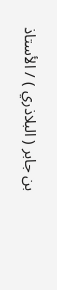بن جابر ( البلاذري ) / الأستاذ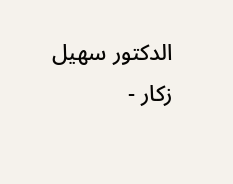الدكتور سهيل زكار -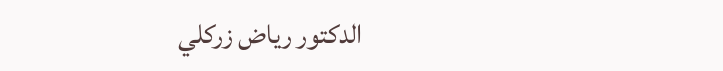الدكتور رياض زركلي